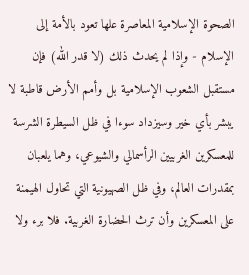الصحوة الإسلامية المعاصرة علها تعود بالأمة إلى الإسلام - وإذا لم يحدث ذلك (لا قدر الله) فإن مستقبل الشعوب الإسلامية بل وأمم الأرض قاطبة لا يبشر بأي خير وسيزداد سوءا في ظل السيطرة الشرسة للمعسكرين الغربيين الرأسمالي والشيوعي، وهما يلعبان بمقدرات العالم، وفي ظل الصهيونية التي تحاول الهيمنة على المعسكرين وأن ترث الحضارة الغربية. فلا برء ولا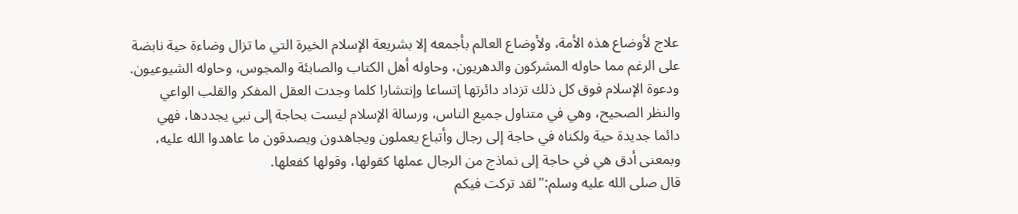علاج لأوضاع هذه الأمة، ولأوضاع العالم بأجمعه إلا بشريعة الإسلام الخيرة التي ما تزال وضاءة حية نابضة على الرغم مما حاوله المشركون والدهريون، وحاوله أهل الكتاب والصابئة والمجوس، وحاوله الشيوعيون.
ودعوة الإسلام فوق كل ذلك تزداد دائرتها إتساعا وإنتشارا كلما وجدت العقل المفكر والقلب الواعي والنظر الصحيح، وهي في متناول جميع الناس، ورسالة الإسلام ليست بحاجة إلى نبي يجددها، فهي دائما جديدة حية ولكناه في حاجة إلى رجال وأتباع يعملون ويجاهدون ويصدقون ما عاهدوا الله عليه، وبمعنى أدق هي في حاجة إلى نماذج من الرجال عملها كقولها، وقولها كفعلها.
قال صلى الله عليه وسلم:"لقد تركت فيكم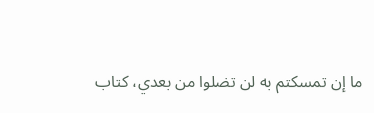ما إن تمسكتم به لن تضلوا من بعدي، كتاب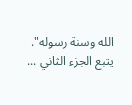الله وسنة رسوله".
يتبع الجزء الثاني ...